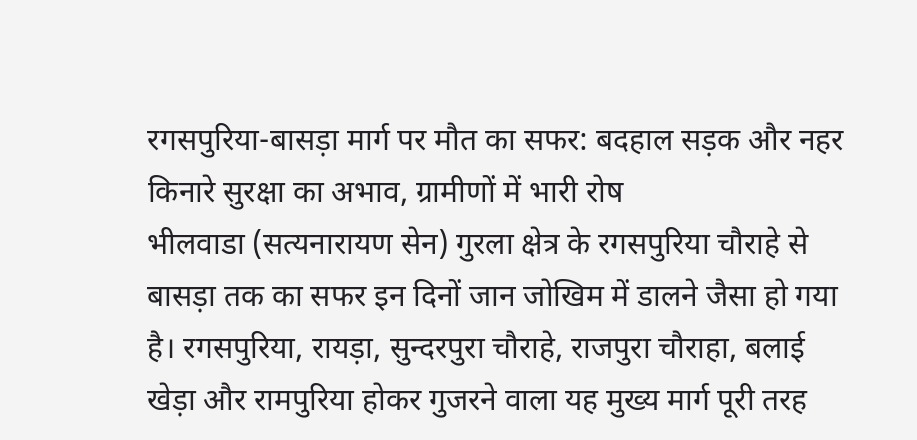रगसपुरिया-बासड़ा मार्ग पर मौत का सफर: बदहाल सड़क और नहर किनारे सुरक्षा का अभाव, ग्रामीणों में भारी रोष
भीलवाडा (सत्यनारायण सेन) गुरला क्षेत्र के रगसपुरिया चौराहे से बासड़ा तक का सफर इन दिनों जान जोखिम में डालने जैसा हो गया है। रगसपुरिया, रायड़ा, सुन्दरपुरा चौराहे, राजपुरा चौराहा, बलाई खेड़ा और रामपुरिया होकर गुजरने वाला यह मुख्य मार्ग पूरी तरह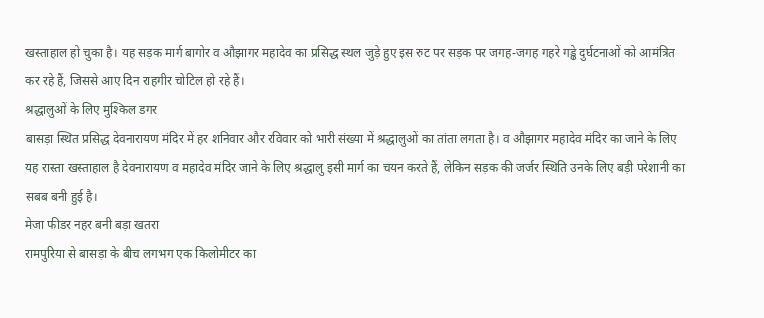खस्ताहाल हो चुका है। यह सड़क मार्ग बागोर व औझागर महादेव का प्रसिद्ध स्थल जुड़े हुए इस रुट पर सड़क पर जगह-जगह गहरे गड्ढे दुर्घटनाओं को आमंत्रित कर रहे हैं, जिससे आए दिन राहगीर चोटिल हो रहे हैं।
श्रद्धालुओं के लिए मुश्किल डगर
बासड़ा स्थित प्रसिद्ध देवनारायण मंदिर में हर शनिवार और रविवार को भारी संख्या में श्रद्धालुओं का तांता लगता है। व औझागर महादेव मंदिर का जाने के लिए यह रास्ता खस्ताहाल है देवनारायण व महादेव मंदिर जाने के लिए श्रद्धालु इसी मार्ग का चयन करते हैं, लेकिन सड़क की जर्जर स्थिति उनके लिए बड़ी परेशानी का सबब बनी हुई है।
मेजा फीडर नहर बनी बड़ा खतरा
रामपुरिया से बासड़ा के बीच लगभग एक किलोमीटर का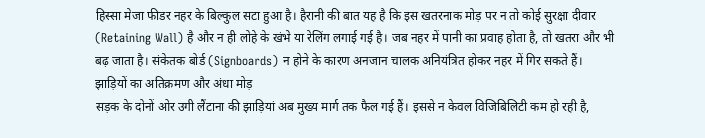हिस्सा मेजा फीडर नहर के बिल्कुल सटा हुआ है। हैरानी की बात यह है कि इस खतरनाक मोड़ पर न तो कोई सुरक्षा दीवार (Retaining Wall) है और न ही लोहे के खंभे या रेलिंग लगाई गई है। जब नहर में पानी का प्रवाह होता है, तो खतरा और भी बढ़ जाता है। संकेतक बोर्ड (Signboards) न होने के कारण अनजान चालक अनियंत्रित होकर नहर में गिर सकते हैं।
झाड़ियों का अतिक्रमण और अंधा मोड़
सड़क के दोनों ओर उगी लैंटाना की झाड़ियां अब मुख्य मार्ग तक फैल गई हैं। इससे न केवल विजिबिलिटी कम हो रही है,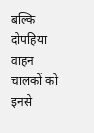बल्कि दोपहिया वाहन चालकों को इनसे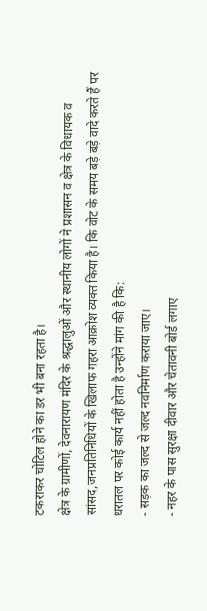टकराकर चोटिल होने का डर भी बना रहता है।
क्षेत्र के ग्रामीणों, देवनारायण मंदिर के श्रद्धालुओं और स्थानीय लोगों ने प्रशासन व क्षेत्र के विधायक व सांसद,जनप्रतिनिधियों के खिलाफ गहरा आक्रोश व्यक्त किया है। कि वोट के समय बड़े बड़े वादे करते हैं पर धरातल पर कोई कार्य नहीं होता है उन्होंने मांग की है कि:
- सड़क का जल्द से जल्द नवनिर्माण कराया जाए।
- नहर के पास सुरक्षा दीवार और चेतावनी बोर्ड लगाए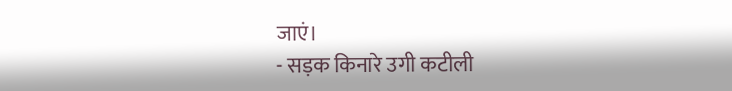जाएं।
- सड़क किनारे उगी कटीली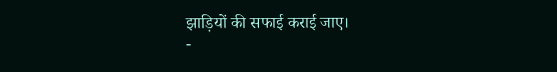झाड़ियों की सफाई कराई जाए।
-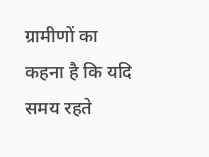ग्रामीणों का कहना है कि यदि समय रहते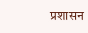प्रशासन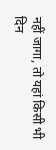नहीं जागा, तो यहां किसी भी दिन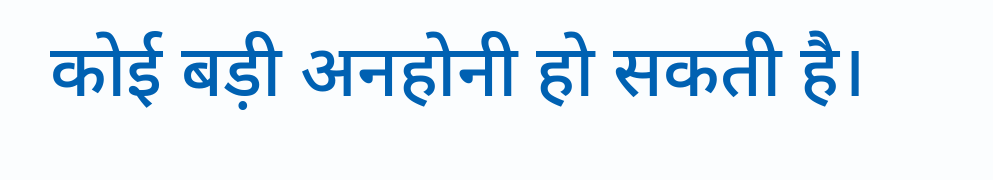कोई बड़ी अनहोनी हो सकती है।